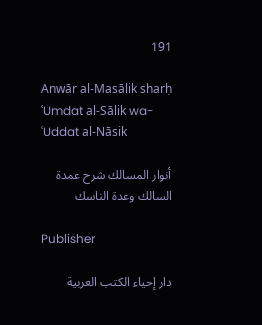191

Anwār al-Masālik sharḥ ʿUmdat al-Sālik wa-ʿUddat al-Nāsik

أنوار المسالك شرح عمدة السالك وعدة الناسك

Publisher

دار إحياء الكتب العربية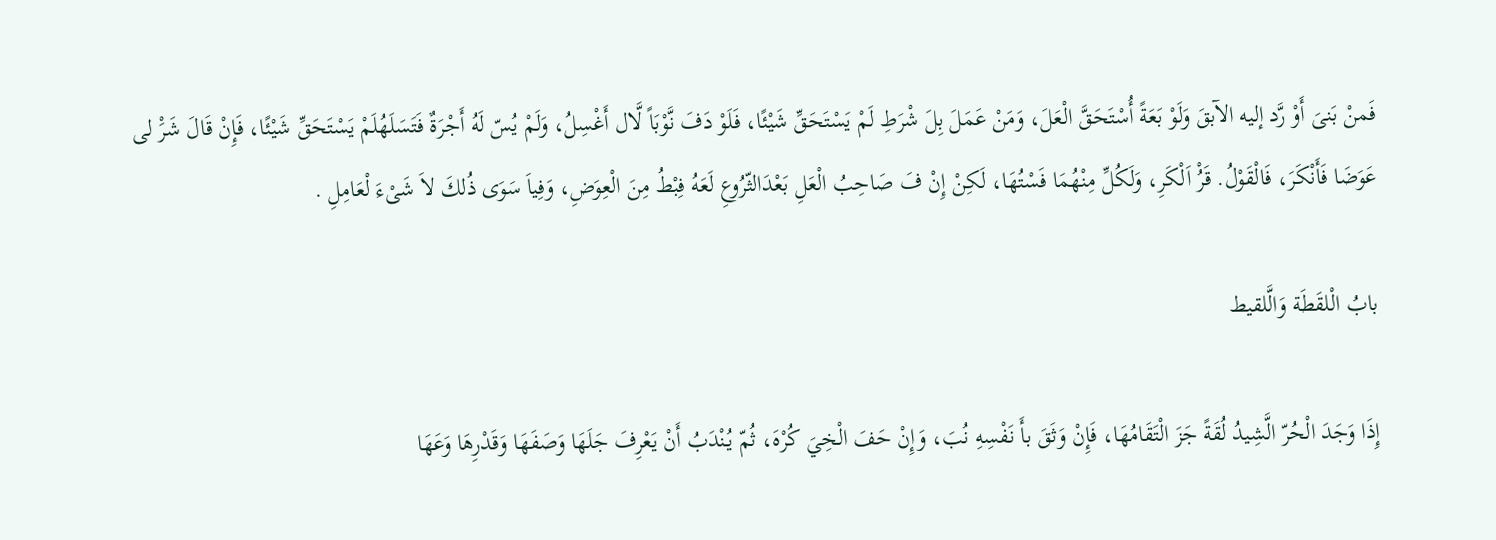فَمنْ بَنىَ أَوْ رَّد إليه الآبقَ وَلَوْ بَعَةً أُسْتَحَقَّ الْعَلَ، وَمَنْ عَمَلَ بِلَ شْرَطِ لَمْ يَسْتَحَقِّ شَيْئًا، فَلَوْ دَفَ نَّوْبَاً لَّال أَغْسِلُ، وَلَمْ يُسّ لَهُ أَجْرَةٌ فَتَسَلَهُلَمْ يَسْتَحَقِّ شَيْئًا، فَإِنْ قَالَ شَرَْ لى عَوَضَا فَأَنْكَرَ، فَالْقَوْلُ. قَرُْ اَلْكَرِ، وَلَكُلِّ مِنْهُمَا فَسْتُهَا، لَكِنْ إِنْ فَ صَاحِبُ الْعَلِ بَعْدَالثّرُوعِ لَعَهُ فِبْطُ مِنَ الْعِوَضِ، وَفِياَ سَوَى ذُلكَ لاَ شَىْءَ لْعَامِلِ .

بابُ الْلقَطَة وَالَّلقيط

إِذَا وَجَدَ الْحُرّ الَّشِيدُ لُقَةً جَزَ الْتَقَامُهَا، فَإِنْ وَثَقَ بأَ نَفْسِهِ نُبَ، وَإِنْ حَفَ الْخِيَ كُرْهَ، ثُمّ يُنْدَبُ أَنْ يَعْرِفَ جَلَهَا وَصَفَهَا وَقَدْرِهَا وَعَهَا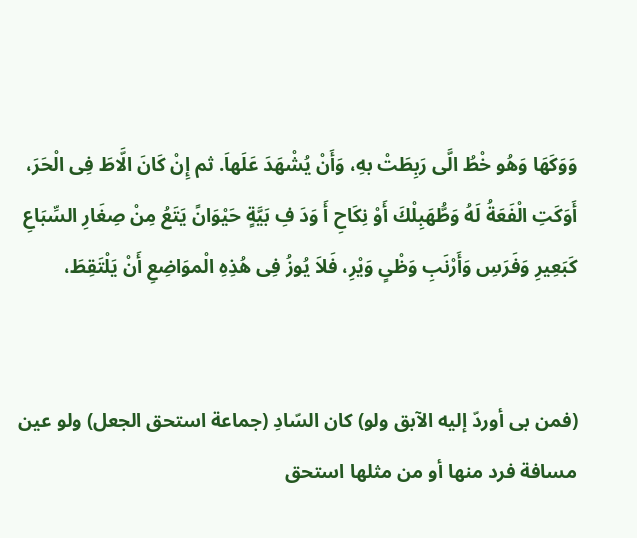وَوَكَهَا وَهُو خْطُ الَّى رَبِطَتْ بهِ، وَأَنْ يُشْهَدَ عَلَهاَ. ثم إِنْ كَانَ الَّاطَ فِى الْحَرَ، أَوَكَتِ الْفَعَةُ لَهُ وَطُّهَبِلْكَ أَوْ نِكَاحِ أَ وَدَ فِ بَيَّةٍ حَيْوَانً يَتَعُ مِنْ صِغَارِ السِّبَاعِ كَبَعِيرِ وَفَرَسِ وَأَرْنَبِ وَظْىٍ وَيْرِ، فَلاَ يُوزُ فِى هُذِهِ الْموَاضِعِ أَنْ يَلْتَقِطَ،


(فمن بى أوردّ إليه الآبق ولو) كان السّادِ (جماعة استحق الجعل) ولو عين مسافة فرد منها أو من مثلها استحق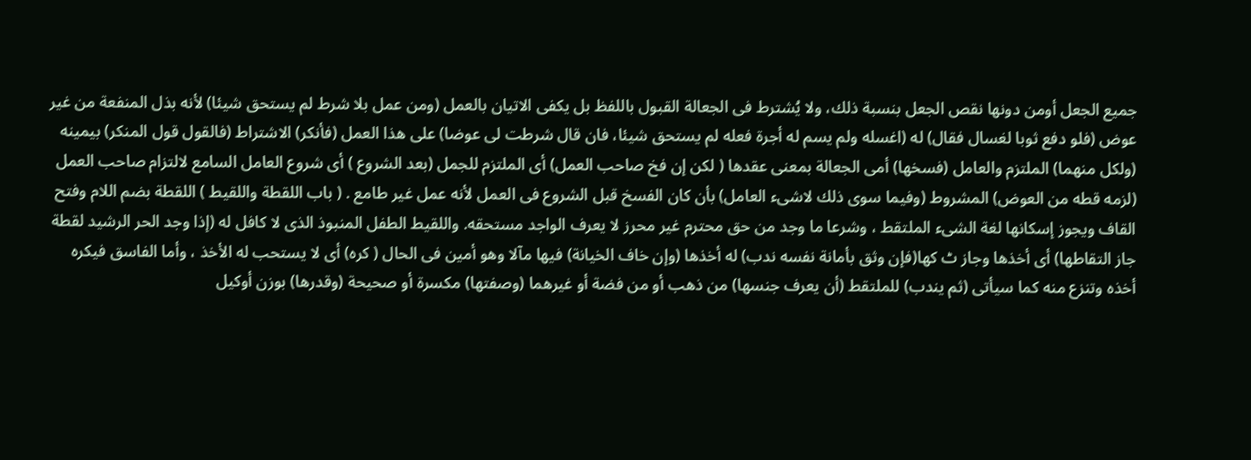جميع الجعل أومن دونها نقص الجعل بنسبة ذلك، ولا يُشترط فى الجعالة القبول باللفظ بل يكفى الاتيان بالعمل (ومن عمل بلا شرط لم يستحق شيئا) لأنه بذل المنفعة من غير عوض (فلو دفع ثوبا لغسال فقال) له (اغسله ولم يسم له أجرة فعله لم يستحق شيئا، فان قال شرطت لى عوضا) على هذا العمل (فأنكر) الاشتراط (فالقول قول المنكر) بيمينه (ولكل منهما) الملتزم والعامل (فسخها) أمى الجعالة بمعنى عقدها ( لكن إن فخ صاحب العمل) أى الملتزم للجمل (بعد الشروع ) أى شروع العامل السامع لالتزام صاحب العمل (لزمه قطه من العوض) المشروط (وفيما سوى ذلك لاشىء العامل) بأن كان الفسخ قبل الشروع فى العمل لأنه عمل غير طامع . ( باب اللقطة واللقيط ) اللقطة بضم اللام وفتح القاف ويجوز إسكانها لغة الشىء الملتقط ، وشرعا ما وجد من حق محترم غير محرز لا يعرف الواجد مستحقه. واللقيط الطفل المنبوذ الذى لا كافل له (إذا وجد الحر الرشيد لقطة جاز التقاطها) أى أخذها وجاز ٹ کھا(فإن وثق بأمانة نفسه ندب) له أخذها (وإن خاف الخيانة) فيها مآلا وهو أمين فى الحال ( کره) أى لا يستحب له الأخذ ، وأما الفاسق فيكره أخذه وتنزع منه كما سيأتى (ثم يندب) للملتقط (أن يعرف جنسها) من ذهب أو من فضة أو غيرهما (وصفتها) مكسرة أو صحيحة (وقدرها) بوزن أوكيل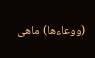(ووعاءها) ماهى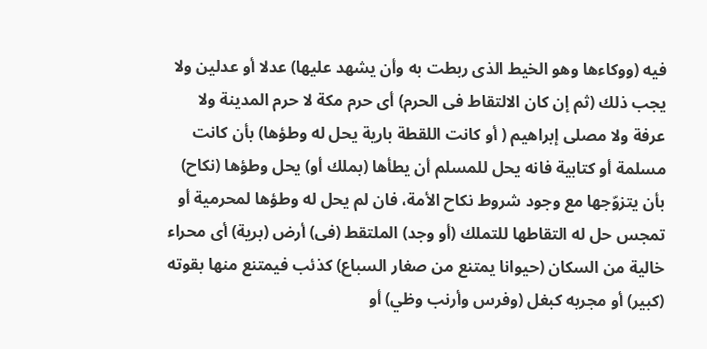فيه (ووكاءها وهو الخيط الذى ربطت به وأن يشهد عليها) عدلا أو عدلين ولا يجب ذلك (ثم إن كان الالتقاط فى الحرم) أى حرم مكة لا حرم المدينة ولا عرفة ولا مصلى إبراهيم ( أو كانت اللقطة بارية يحل له وطؤها) بأن كانت مسلمة أو كتابية فانه يحل للمسلم أن يطأها (بملك أو) يحل وطؤها (نكاح) بأن يتزوّجها مع وجود شروط نكاح الأمة، فان لم يحل له وطؤها لمحرمية أو تمجس حل له التقاطها للتملك (أو وجد) الملتقط (فى) أرض (برية) أى محراء خالية من السكان (حيوانا يمتنع من صغار السباع) كذئب فيمتنع منها بقوته (كبير) أو مجربه كبغل (وفرس وأرنب وظي) أو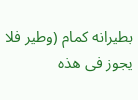بطيرانه كمام (وطير فلا يجوز فى هذه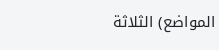المواضع) الثلاثة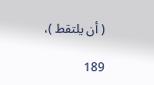( أن يلتقط )،

189